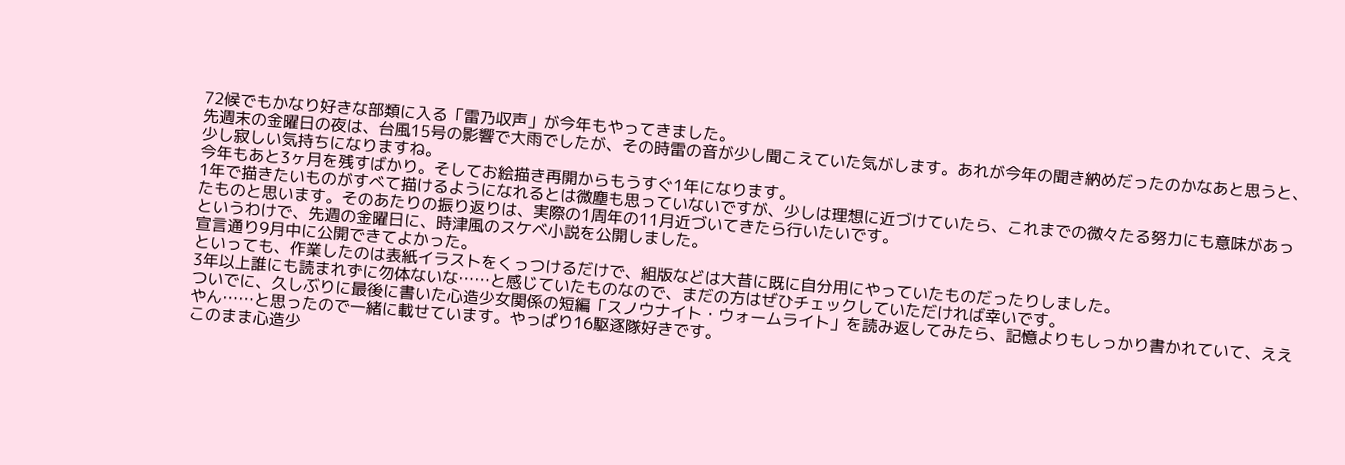72候でもかなり好きな部類に入る「雷乃収声」が今年もやってきました。
先週末の金曜日の夜は、台風15号の影響で大雨でしたが、その時雷の音が少し聞こえていた気がします。あれが今年の聞き納めだったのかなあと思うと、少し寂しい気持ちになりますね。
今年もあと3ヶ月を残すばかり。そしてお絵描き再開からもうすぐ1年になります。
1年で描きたいものがすべて描けるようになれるとは微塵も思っていないですが、少しは理想に近づけていたら、これまでの微々たる努力にも意味があったものと思います。そのあたりの振り返りは、実際の1周年の11月近づいてきたら行いたいです。
というわけで、先週の金曜日に、時津風のスケベ小説を公開しました。
宣言通り9月中に公開できてよかった。
といっても、作業したのは表紙イラストをくっつけるだけで、組版などは大昔に既に自分用にやっていたものだったりしました。
3年以上誰にも読まれずに勿体ないな……と感じていたものなので、まだの方はぜひチェックしていただければ幸いです。
ついでに、久しぶりに最後に書いた心造少女関係の短編「スノウナイト・ウォームライト」を読み返してみたら、記憶よりもしっかり書かれていて、ええやん……と思ったので一緒に載せています。やっぱり16駆逐隊好きです。
このまま心造少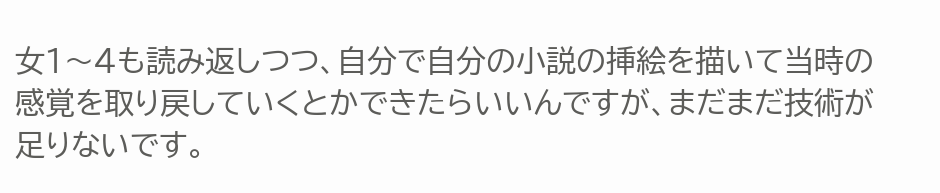女1〜4も読み返しつつ、自分で自分の小説の挿絵を描いて当時の感覚を取り戻していくとかできたらいいんですが、まだまだ技術が足りないです。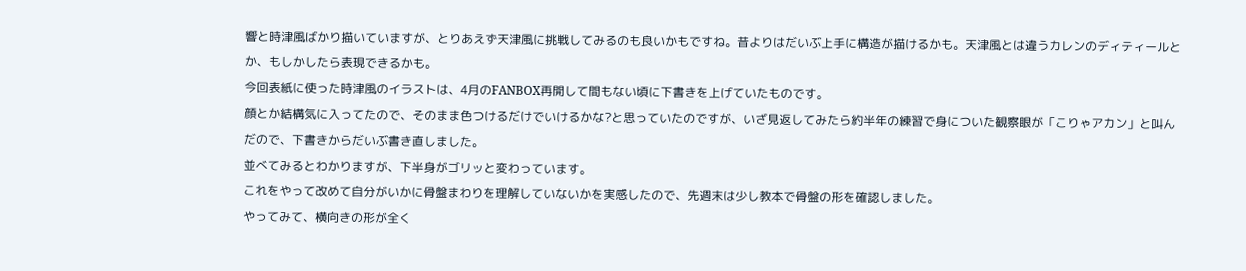響と時津風ばかり描いていますが、とりあえず天津風に挑戦してみるのも良いかもですね。昔よりはだいぶ上手に構造が描けるかも。天津風とは違うカレンのディティールとか、もしかしたら表現できるかも。
今回表紙に使った時津風のイラストは、4月のFANBOX再開して間もない頃に下書きを上げていたものです。
顔とか結構気に入ってたので、そのまま色つけるだけでいけるかな?と思っていたのですが、いざ見返してみたら約半年の練習で身についた観察眼が「こりゃアカン」と叫んだので、下書きからだいぶ書き直しました。
並べてみるとわかりますが、下半身がゴリッと変わっています。
これをやって改めて自分がいかに骨盤まわりを理解していないかを実感したので、先週末は少し教本で骨盤の形を確認しました。
やってみて、横向きの形が全く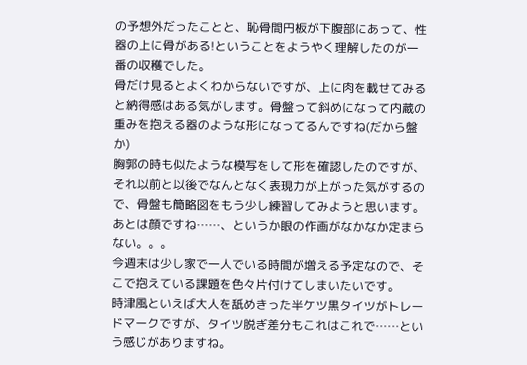の予想外だったことと、恥骨間円板が下腹部にあって、性器の上に骨がある!ということをようやく理解したのが一番の収穫でした。
骨だけ見るとよくわからないですが、上に肉を載せてみると納得感はある気がします。骨盤って斜めになって内蔵の重みを抱える器のような形になってるんですね(だから盤か)
胸郭の時も似たような模写をして形を確認したのですが、それ以前と以後でなんとなく表現力が上がった気がするので、骨盤も簡略図をもう少し練習してみようと思います。
あとは顔ですね……、というか眼の作画がなかなか定まらない。。。
今週末は少し家で一人でいる時間が増える予定なので、そこで抱えている課題を色々片付けてしまいたいです。
時津風といえば大人を舐めきった半ケツ黒タイツがトレードマークですが、タイツ脱ぎ差分もこれはこれで……という感じがありますね。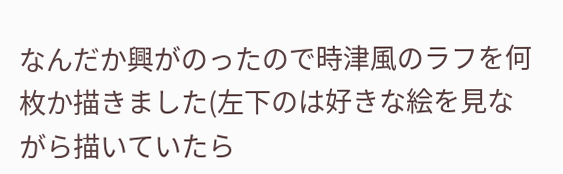なんだか興がのったので時津風のラフを何枚か描きました(左下のは好きな絵を見ながら描いていたら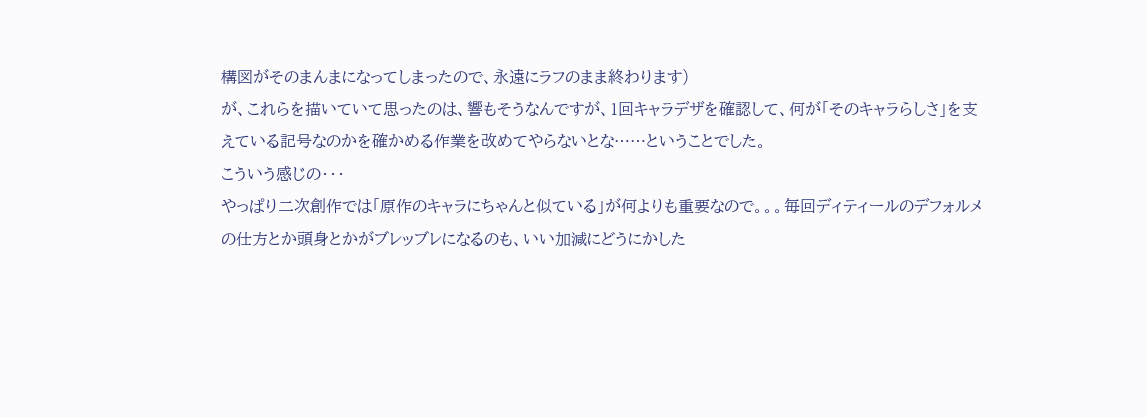構図がそのまんまになってしまったので、永遠にラフのまま終わります)
が、これらを描いていて思ったのは、響もそうなんですが、1回キャラデザを確認して、何が「そのキャラらしさ」を支えている記号なのかを確かめる作業を改めてやらないとな……ということでした。
こういう感じの・・・
やっぱり二次創作では「原作のキャラにちゃんと似ている」が何よりも重要なので。。。毎回ディティールのデフォルメの仕方とか頭身とかがブレッブレになるのも、いい加減にどうにかした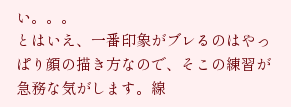い。。。
とはいえ、一番印象がブレるのはやっぱり顔の描き方なので、そこの練習が急務な気がします。線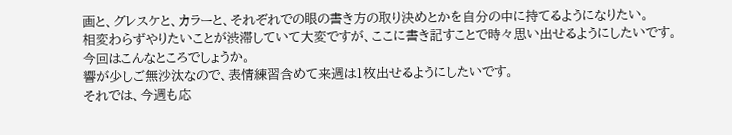画と、グレスケと、カラーと、それぞれでの眼の書き方の取り決めとかを自分の中に持てるようになりたい。
相変わらずやりたいことが渋滞していて大変ですが、ここに書き記すことで時々思い出せるようにしたいです。
今回はこんなところでしょうか。
響が少しご無沙汰なので、表情練習含めて来週は1枚出せるようにしたいです。
それでは、今週も応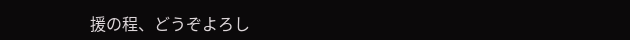援の程、どうぞよろし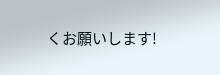くお願いします!